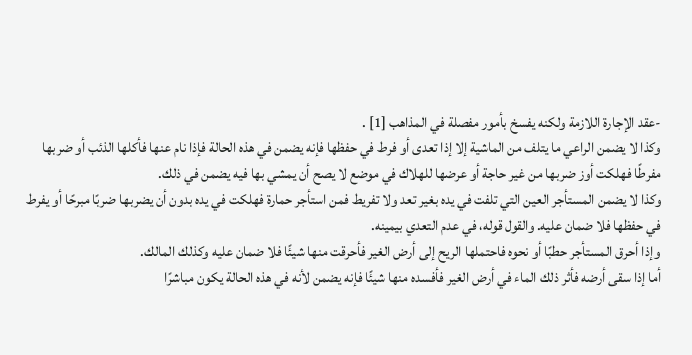-عقد الإجارة اللازمة ولكنه يفسخ بأمور مفصلة في المذاهب [1] .
وكذا لا يضمن الراعي ما يتلف من الماشية إلا إذا تعدى أو فرط في حفظها فإنه يضمن في هذه الحالة فإذا نام عنها فأكلها الذئب أو ضربها مفرطًا فهلكت أوز ضربها من غير حاجة أو عرضها للهلاك في موضع لا يصح أن يمشي بها فيه يضمن في ذلك.
وكذا لا يضمن المستأجر العين التي تلفت في يده بغير تعد ولا تفريط فمن استأجر حمارة فهلكت في يده بدون أن يضربها ضربًا مبرحًا أو يفرط في حفظها فلا ضمان عليه. والقول قوله، في عدم التعدي بيمينه.
وإذا أحرق المستأجر حطبًا أو نحوه فاحتملها الريح إلى أرض الغير فأحرقت منها شيئًا فلا ضمان عليه وكذلك المالك.
أما إذا سقى أرضه فأثر ذلك الماء في أرض الغير فأفسده منها شيئًا فإنه يضمن لأنه في هذه الحالة يكون مباشرًا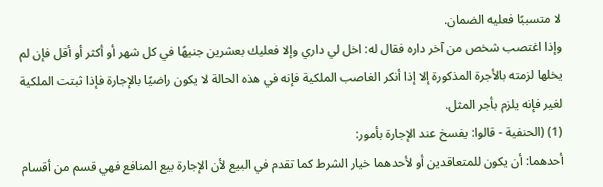لا متسببًا فعليه الضمان.
وإذا اغتصب شخص من آخر داره فقال له: اخل لي داري وإلا فعليك بعشرين جنيهًا في كل شهر أو أكثر أو أقل فإن لم يخلها لزمته بالأجرة المذكورة إلا إذا أنكر الغاصب الملكية فإنه في هذه الحالة لا يكون راضيًا بالإجارة فإذا ثبتت الملكية لغير فإنه يلزم بأجر المثل.
(1) (الحنفية - قالوا: يفسخ عند الإجارة بأمور:
أحدهما: أن يكون للمتعاقدين أو لأحدهما خيار الشرط كما تقدم في البيع لأن الإجارة بيع المنافع فهي قسم من أقسام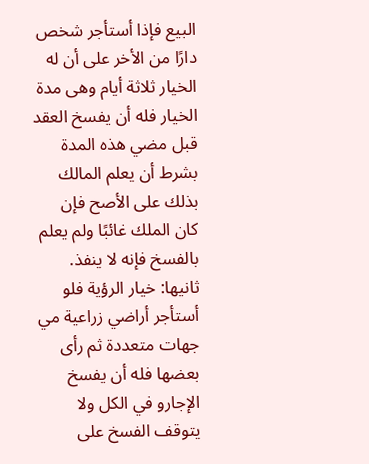البيع فإذا أستأجر شخص دارًا من الأخر على أن له الخيار ثلاثة أيام وهى مدة الخيار فله أن يفسخ العقد قبل مضي هذه المدة بشرط أن يعلم المالك بذلك على الأصح فإن كان الملك غائبًا ولم يعلم بالفسخ فإنه لا ينفذ.
ثانيها: خيار الرؤية فلو أستأجر أراضي زراعية مي جهات متعددة ثم رأى بعضها فله أن يفسخ الإجارو في الكل ولا يتوقف الفسخ على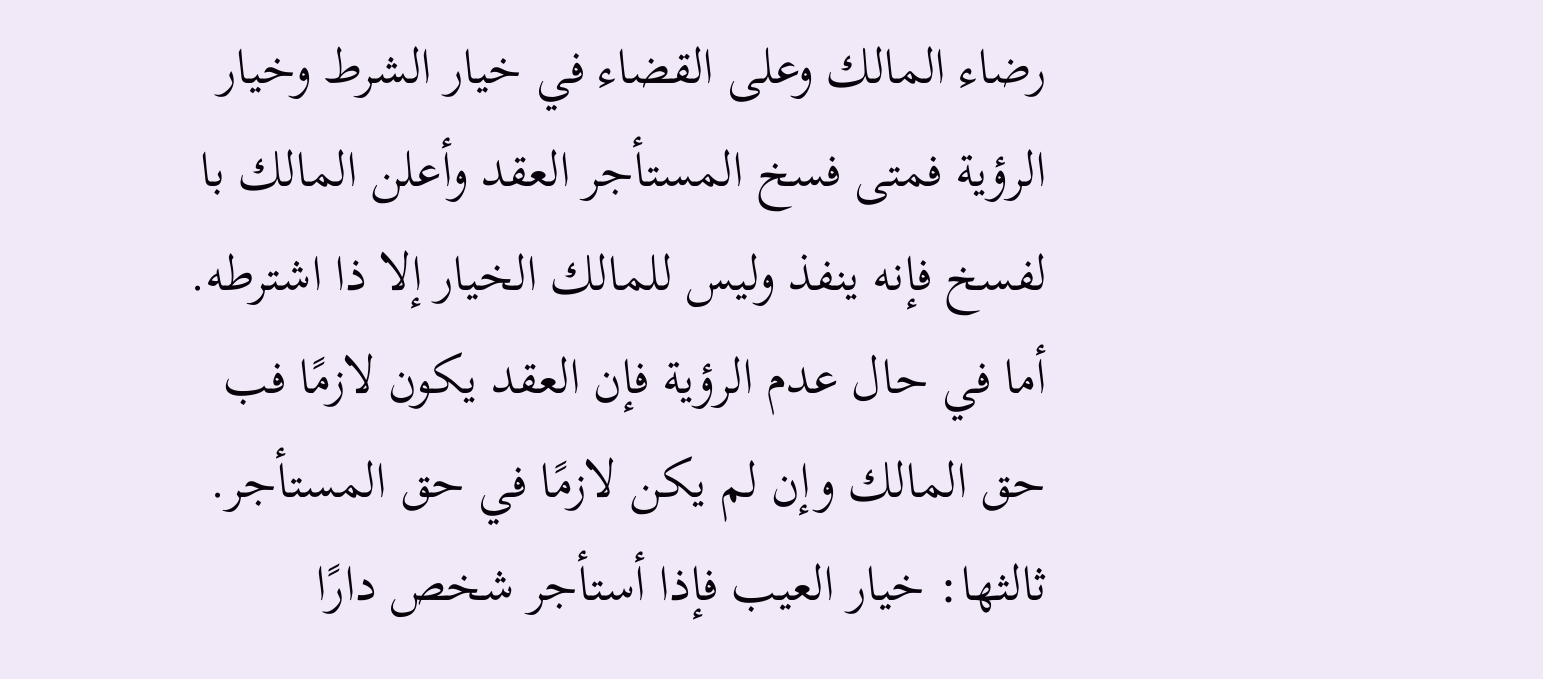رضاء المالك وعلى القضاء في خيار الشرط وخيار الرؤية فمتى فسخ المستأجر العقد وأعلن المالك با لفسخ فإنه ينفذ وليس للمالك الخيار إلا ذا اشترطه.
أما في حال عدم الرؤية فإن العقد يكون لازمًا فب حق المالك وإن لم يكن لازمًا في حق المستأجر.
ثالثها: خيار العيب فإذا أستأجر شخص دارًا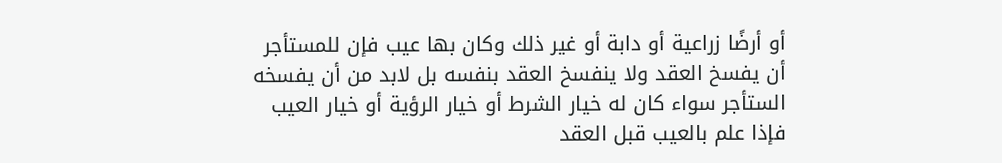أو أرضًا زراعية أو دابة أو غير ذلك وكان بها عيب فإن للمستأجر أن يفسخ العقد ولا ينفسخ العقد بنفسه بل لابد من أن يفسخه الستأجر سواء كان له خيار الشرط أو خيار الرؤية أو خيار العيب فإذا علم بالعيب قبل العقد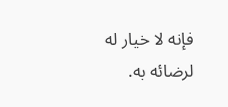فإنه لا خيار له لرضائه به.